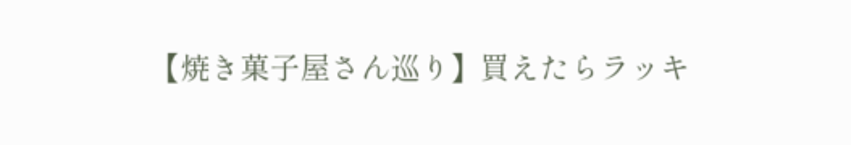【焼き菓子屋さん巡り】買えたらラッキ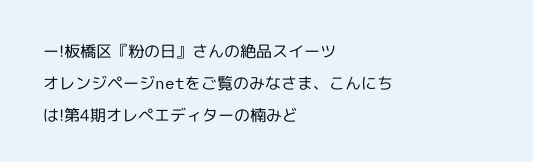ー!板橋区『粉の日』さんの絶品スイーツ
オレンジページnetをご覧のみなさま、こんにちは!第4期オレぺエディターの楠みど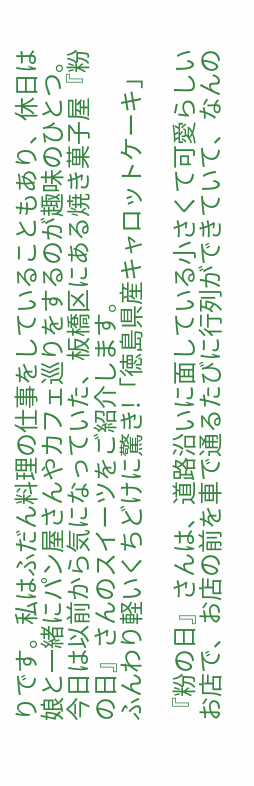りです。私はふだん料理の仕事をしていることもあり、休日は娘と一緒にパン屋さんやカフェ巡りをするのが趣味のひとつ。今日は以前から気になっていた、板橋区にある焼き菓子屋『粉の日』さんのスイーツをご紹介します。
ふんわり軽いくちどけに驚き!「徳島県産キャロットケーキ」

『粉の日』さんは、道路沿いに面している小さくて可愛らしいお店で、お店の前を車で通るたびに行列ができていて、なんの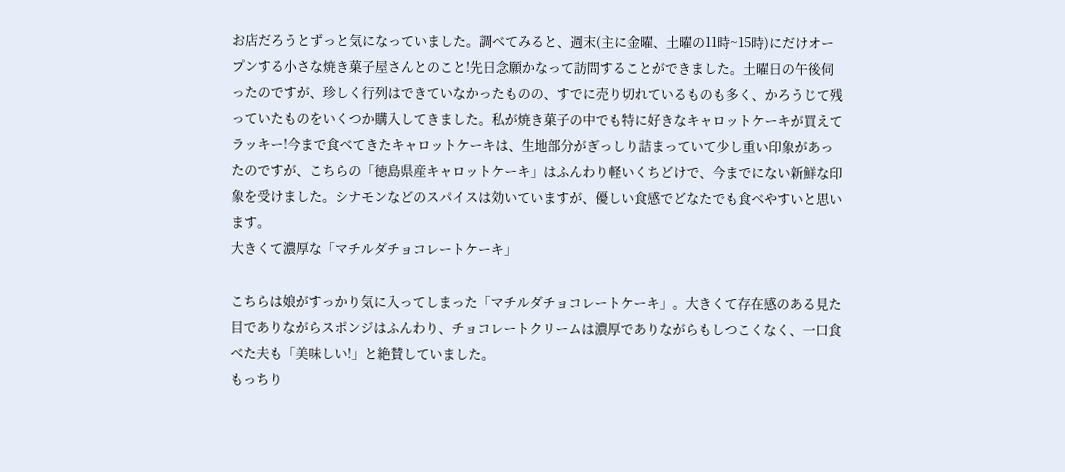お店だろうとずっと気になっていました。調べてみると、週末(主に金曜、土曜の11時~15時)にだけオープンする小さな焼き菓子屋さんとのこと!先日念願かなって訪問することができました。土曜日の午後伺ったのですが、珍しく行列はできていなかったものの、すでに売り切れているものも多く、かろうじて残っていたものをいくつか購入してきました。私が焼き菓子の中でも特に好きなキャロットケーキが買えてラッキー!今まで食べてきたキャロットケーキは、生地部分がぎっしり詰まっていて少し重い印象があったのですが、こちらの「徳島県産キャロットケーキ」はふんわり軽いくちどけで、今までにない新鮮な印象を受けました。シナモンなどのスパイスは効いていますが、優しい食感でどなたでも食べやすいと思います。
大きくて濃厚な「マチルダチョコレートケーキ」

こちらは娘がすっかり気に入ってしまった「マチルダチョコレートケーキ」。大きくて存在感のある見た目でありながらスポンジはふんわり、チョコレートクリームは濃厚でありながらもしつこくなく、一口食べた夫も「美味しい!」と絶賛していました。
もっちり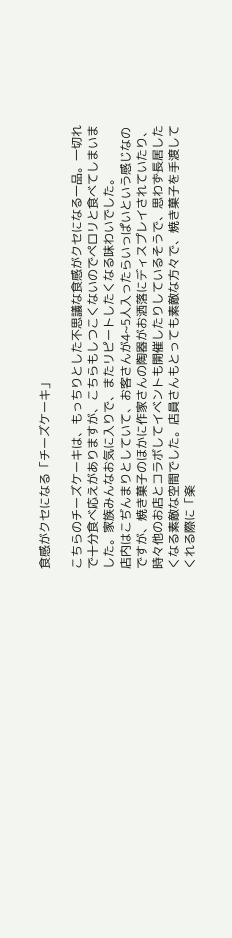食感がクセになる「チーズケーキ」

こちらのチーズケーキは、もっちりとした不思議な食感がクセになる一品。一切れで十分食べ応えがありますが、こちらもしつこくないのでペロリと食べてしまいました。家族みんなお気に入りで、またリピートしたくなる味わいでした。
店内はこぢんまりとしていて、お客さんが4~5人入ったらいっぱいという感じなのですが、焼き菓子のほかに作家さんの陶器がお洒落にディスプレイされていたり、時々他のお店とコラボしてイベントも開催したりしているそうで、思わず長居したくなる素敵な空間でした。店員さんもとっても素敵な方々で、焼き菓子を手渡してくれる際に「楽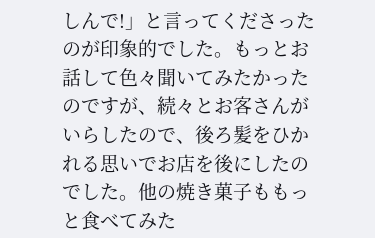しんで!」と言ってくださったのが印象的でした。もっとお話して色々聞いてみたかったのですが、続々とお客さんがいらしたので、後ろ髪をひかれる思いでお店を後にしたのでした。他の焼き菓子ももっと食べてみた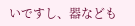いですし、器なども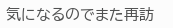気になるのでまた再訪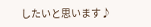したいと思います♪